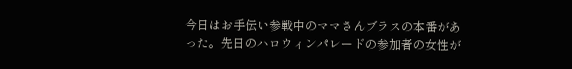今日はお手伝い参戦中のママさんブラスの本番があった。先日のハロウィンパレードの参加者の女性が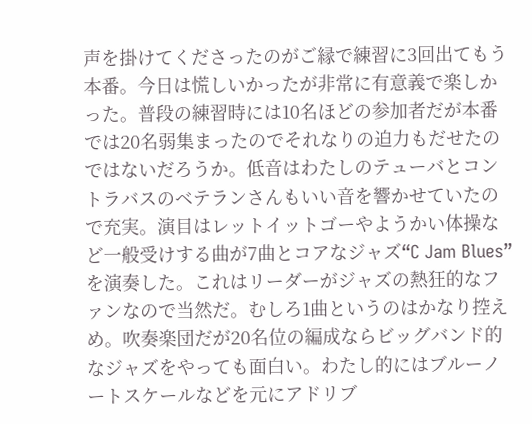声を掛けてくださったのがご縁で練習に3回出てもう本番。今日は慌しいかったが非常に有意義で楽しかった。普段の練習時には10名ほどの参加者だが本番では20名弱集まったのでそれなりの迫力もだせたのではないだろうか。低音はわたしのテューバとコントラバスのベテランさんもいい音を響かせていたので充実。演目はレットイットゴーやようかい体操など一般受けする曲が7曲とコアなジャズ“C Jam Blues”を演奏した。これはリーダーがジャズの熱狂的なファンなので当然だ。むしろ1曲というのはかなり控えめ。吹奏楽団だが20名位の編成ならビッグバンド的なジャズをやっても面白い。わたし的にはブルーノートスケールなどを元にアドリブ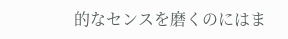的なセンスを磨くのにはま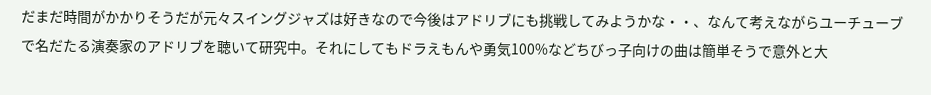だまだ時間がかかりそうだが元々スイングジャズは好きなので今後はアドリブにも挑戦してみようかな・・、なんて考えながらユーチューブで名だたる演奏家のアドリブを聴いて研究中。それにしてもドラえもんや勇気100%などちびっ子向けの曲は簡単そうで意外と大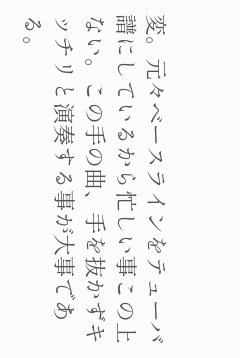変。元々ベースラインをテューバ譜にしているから忙しい事この上ない。この手の曲、手を抜かずキッチリと演奏する事が大事である。